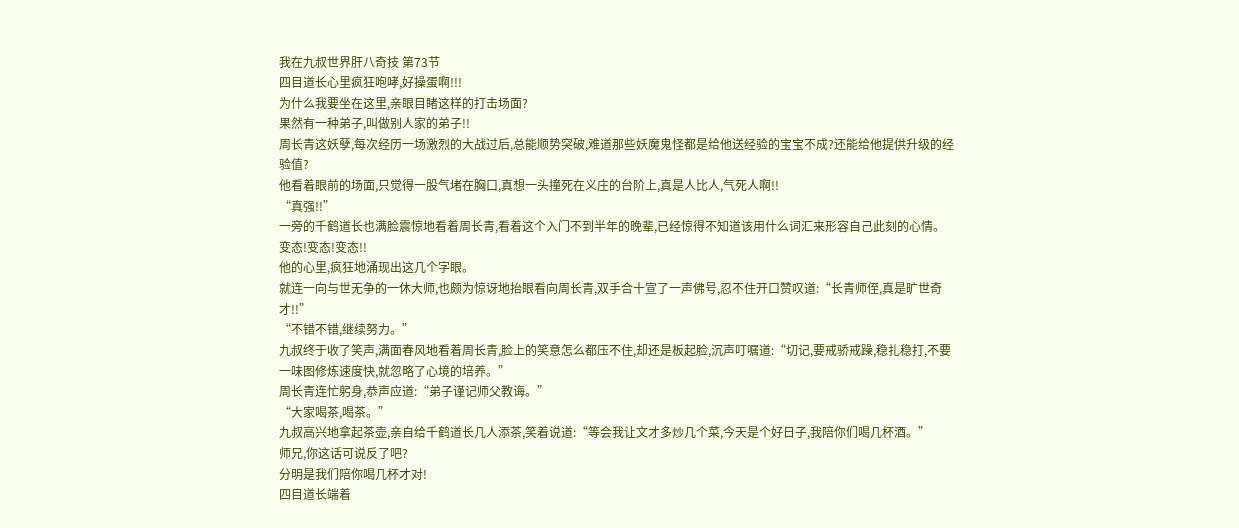我在九叔世界肝八奇技 第73节
四目道长心里疯狂咆哮,好操蛋啊!!!
为什么我要坐在这里,亲眼目睹这样的打击场面?
果然有一种弟子,叫做别人家的弟子!!
周长青这妖孽,每次经历一场激烈的大战过后,总能顺势突破,难道那些妖魔鬼怪都是给他送经验的宝宝不成?还能给他提供升级的经验值?
他看着眼前的场面,只觉得一股气堵在胸口,真想一头撞死在义庄的台阶上,真是人比人,气死人啊!!
“真强!!”
一旁的千鹤道长也满脸震惊地看着周长青,看着这个入门不到半年的晚辈,已经惊得不知道该用什么词汇来形容自己此刻的心情。
变态!变态!变态!!
他的心里,疯狂地涌现出这几个字眼。
就连一向与世无争的一休大师,也颇为惊讶地抬眼看向周长青,双手合十宣了一声佛号,忍不住开口赞叹道:“长青师侄,真是旷世奇才!!”
“不错不错,继续努力。”
九叔终于收了笑声,满面春风地看着周长青,脸上的笑意怎么都压不住,却还是板起脸,沉声叮嘱道:“切记,要戒骄戒躁,稳扎稳打,不要一味图修炼速度快,就忽略了心境的培养。”
周长青连忙躬身,恭声应道:“弟子谨记师父教诲。”
“大家喝茶,喝茶。”
九叔高兴地拿起茶壶,亲自给千鹤道长几人添茶,笑着说道:“等会我让文才多炒几个菜,今天是个好日子,我陪你们喝几杯酒。”
师兄,你这话可说反了吧?
分明是我们陪你喝几杯才对!
四目道长端着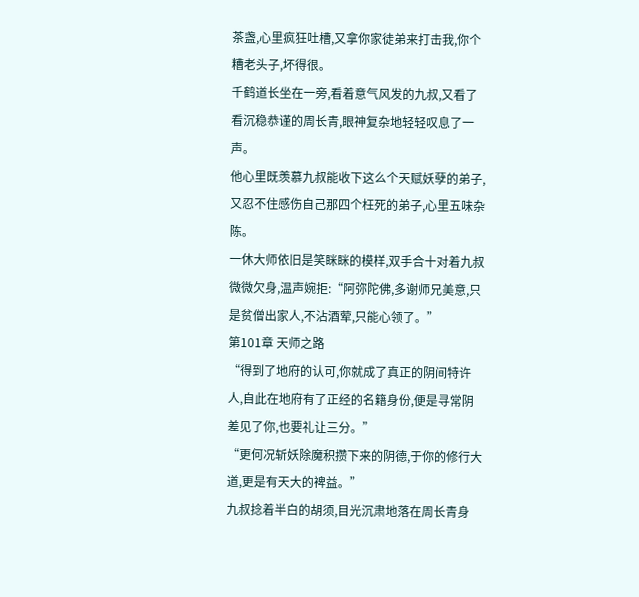茶盏,心里疯狂吐槽,又拿你家徒弟来打击我,你个糟老头子,坏得很。
千鹤道长坐在一旁,看着意气风发的九叔,又看了看沉稳恭谨的周长青,眼神复杂地轻轻叹息了一声。
他心里既羡慕九叔能收下这么个天赋妖孽的弟子,又忍不住感伤自己那四个枉死的弟子,心里五味杂陈。
一休大师依旧是笑眯眯的模样,双手合十对着九叔微微欠身,温声婉拒:“阿弥陀佛,多谢师兄美意,只是贫僧出家人,不沾酒荤,只能心领了。”
第101章 天师之路
“得到了地府的认可,你就成了真正的阴间特许人,自此在地府有了正经的名籍身份,便是寻常阴差见了你,也要礼让三分。”
“更何况斩妖除魔积攒下来的阴德,于你的修行大道,更是有天大的裨益。”
九叔捻着半白的胡须,目光沉肃地落在周长青身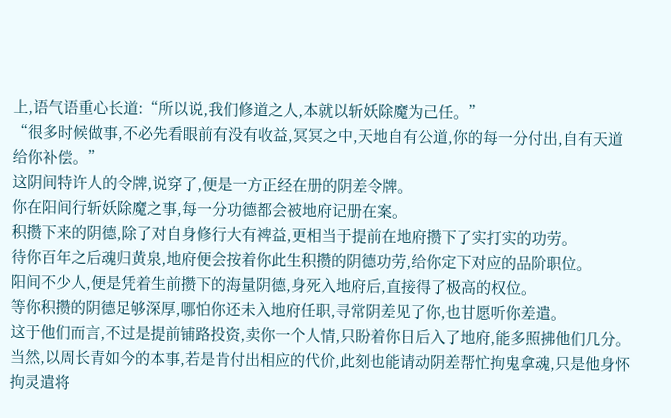上,语气语重心长道:“所以说,我们修道之人,本就以斩妖除魔为己任。”
“很多时候做事,不必先看眼前有没有收益,冥冥之中,天地自有公道,你的每一分付出,自有天道给你补偿。”
这阴间特许人的令牌,说穿了,便是一方正经在册的阴差令牌。
你在阳间行斩妖除魔之事,每一分功德都会被地府记册在案。
积攒下来的阴德,除了对自身修行大有裨益,更相当于提前在地府攒下了实打实的功劳。
待你百年之后魂归黄泉,地府便会按着你此生积攒的阴德功劳,给你定下对应的品阶职位。
阳间不少人,便是凭着生前攒下的海量阴德,身死入地府后,直接得了极高的权位。
等你积攒的阴德足够深厚,哪怕你还未入地府任职,寻常阴差见了你,也甘愿听你差遣。
这于他们而言,不过是提前铺路投资,卖你一个人情,只盼着你日后入了地府,能多照拂他们几分。
当然,以周长青如今的本事,若是肯付出相应的代价,此刻也能请动阴差帮忙拘鬼拿魂,只是他身怀拘灵遣将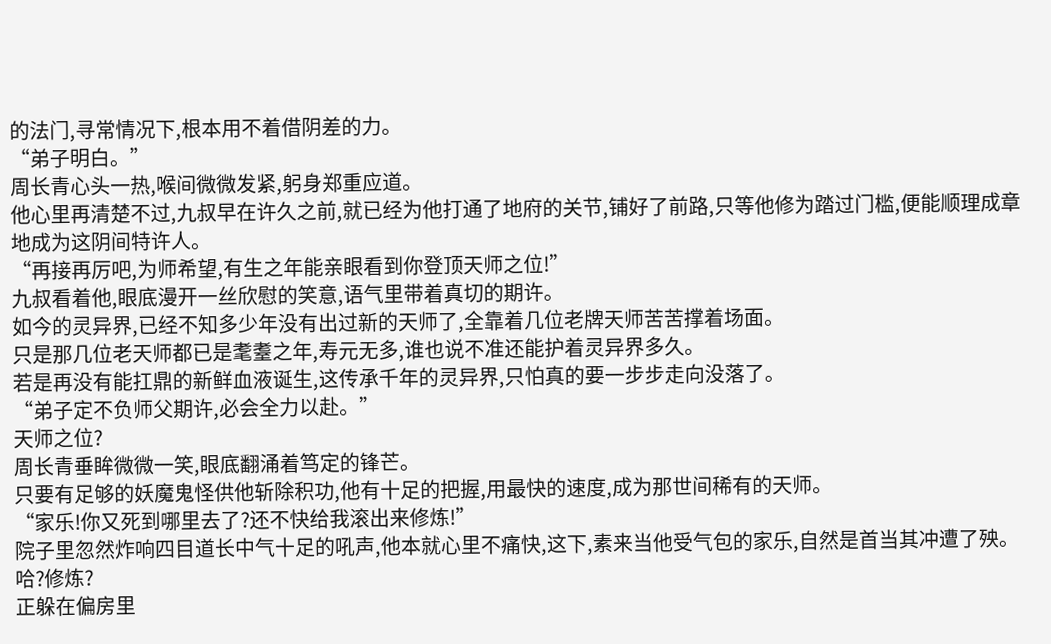的法门,寻常情况下,根本用不着借阴差的力。
“弟子明白。”
周长青心头一热,喉间微微发紧,躬身郑重应道。
他心里再清楚不过,九叔早在许久之前,就已经为他打通了地府的关节,铺好了前路,只等他修为踏过门槛,便能顺理成章地成为这阴间特许人。
“再接再厉吧,为师希望,有生之年能亲眼看到你登顶天师之位!”
九叔看着他,眼底漫开一丝欣慰的笑意,语气里带着真切的期许。
如今的灵异界,已经不知多少年没有出过新的天师了,全靠着几位老牌天师苦苦撑着场面。
只是那几位老天师都已是耄耋之年,寿元无多,谁也说不准还能护着灵异界多久。
若是再没有能扛鼎的新鲜血液诞生,这传承千年的灵异界,只怕真的要一步步走向没落了。
“弟子定不负师父期许,必会全力以赴。”
天师之位?
周长青垂眸微微一笑,眼底翻涌着笃定的锋芒。
只要有足够的妖魔鬼怪供他斩除积功,他有十足的把握,用最快的速度,成为那世间稀有的天师。
“家乐!你又死到哪里去了?还不快给我滚出来修炼!”
院子里忽然炸响四目道长中气十足的吼声,他本就心里不痛快,这下,素来当他受气包的家乐,自然是首当其冲遭了殃。
哈?修炼?
正躲在偏房里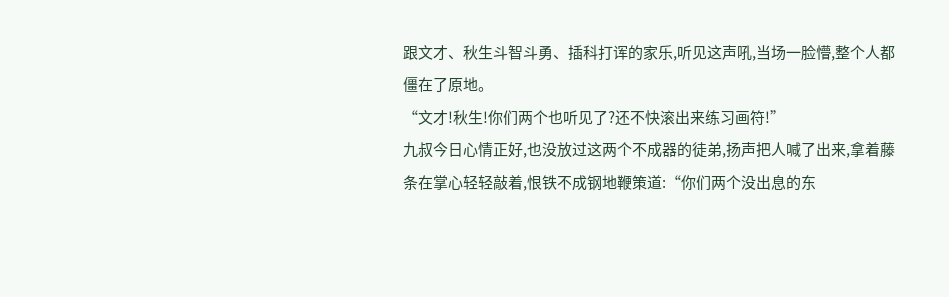跟文才、秋生斗智斗勇、插科打诨的家乐,听见这声吼,当场一脸懵,整个人都僵在了原地。
“文才!秋生!你们两个也听见了?还不快滚出来练习画符!”
九叔今日心情正好,也没放过这两个不成器的徒弟,扬声把人喊了出来,拿着藤条在掌心轻轻敲着,恨铁不成钢地鞭策道:“你们两个没出息的东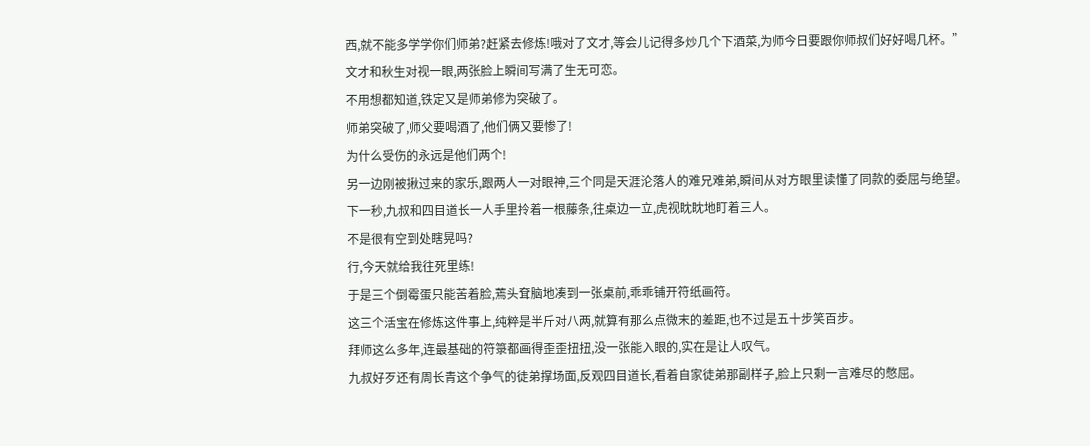西,就不能多学学你们师弟?赶紧去修炼!哦对了文才,等会儿记得多炒几个下酒菜,为师今日要跟你师叔们好好喝几杯。”
文才和秋生对视一眼,两张脸上瞬间写满了生无可恋。
不用想都知道,铁定又是师弟修为突破了。
师弟突破了,师父要喝酒了,他们俩又要惨了!
为什么受伤的永远是他们两个!
另一边刚被揪过来的家乐,跟两人一对眼神,三个同是天涯沦落人的难兄难弟,瞬间从对方眼里读懂了同款的委屈与绝望。
下一秒,九叔和四目道长一人手里拎着一根藤条,往桌边一立,虎视眈眈地盯着三人。
不是很有空到处瞎晃吗?
行,今天就给我往死里练!
于是三个倒霉蛋只能苦着脸,蔫头耷脑地凑到一张桌前,乖乖铺开符纸画符。
这三个活宝在修炼这件事上,纯粹是半斤对八两,就算有那么点微末的差距,也不过是五十步笑百步。
拜师这么多年,连最基础的符箓都画得歪歪扭扭,没一张能入眼的,实在是让人叹气。
九叔好歹还有周长青这个争气的徒弟撑场面,反观四目道长,看着自家徒弟那副样子,脸上只剩一言难尽的憋屈。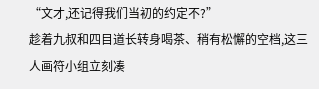“文才,还记得我们当初的约定不?”
趁着九叔和四目道长转身喝茶、稍有松懈的空档,这三人画符小组立刻凑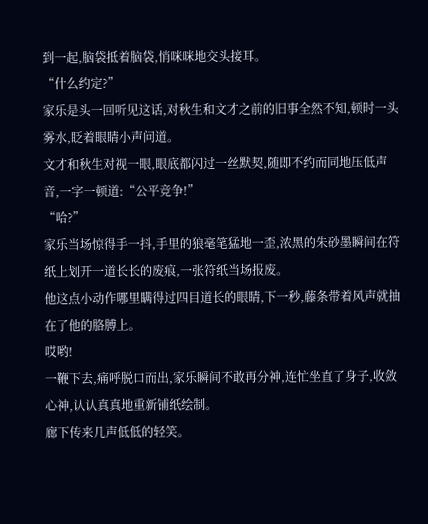到一起,脑袋抵着脑袋,悄咪咪地交头接耳。
“什么约定?”
家乐是头一回听见这话,对秋生和文才之前的旧事全然不知,顿时一头雾水,眨着眼睛小声问道。
文才和秋生对视一眼,眼底都闪过一丝默契,随即不约而同地压低声音,一字一顿道:“公平竞争!”
“哈?”
家乐当场惊得手一抖,手里的狼毫笔猛地一歪,浓黑的朱砂墨瞬间在符纸上划开一道长长的废痕,一张符纸当场报废。
他这点小动作哪里瞒得过四目道长的眼睛,下一秒,藤条带着风声就抽在了他的胳膊上。
哎哟!
一鞭下去,痛呼脱口而出,家乐瞬间不敢再分神,连忙坐直了身子,收敛心神,认认真真地重新铺纸绘制。
廊下传来几声低低的轻笑。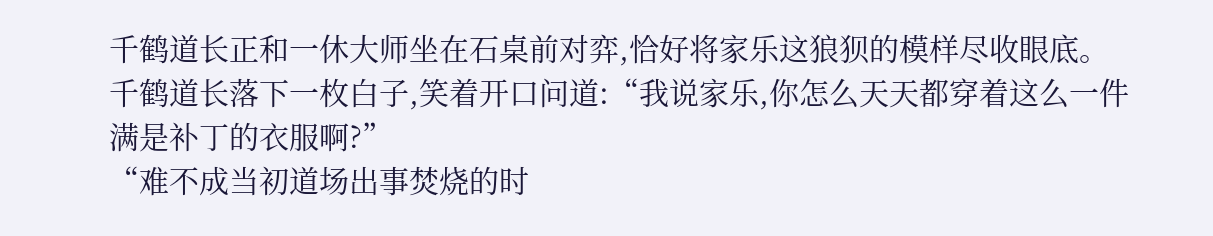千鹤道长正和一休大师坐在石桌前对弈,恰好将家乐这狼狈的模样尽收眼底。
千鹤道长落下一枚白子,笑着开口问道:“我说家乐,你怎么天天都穿着这么一件满是补丁的衣服啊?”
“难不成当初道场出事焚烧的时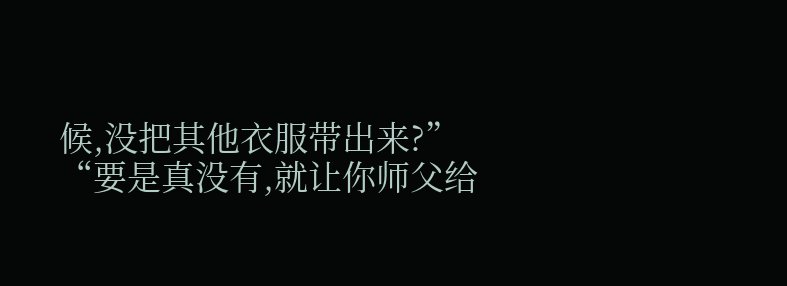候,没把其他衣服带出来?”
“要是真没有,就让你师父给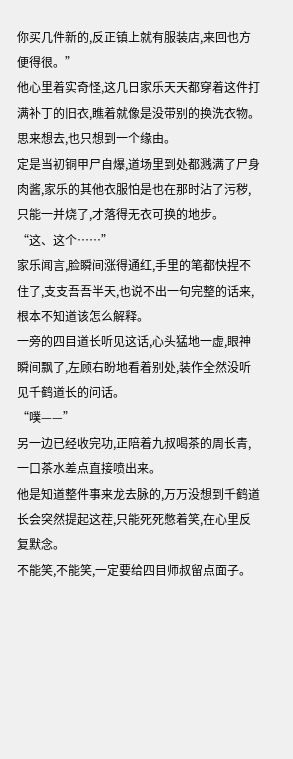你买几件新的,反正镇上就有服装店,来回也方便得很。”
他心里着实奇怪,这几日家乐天天都穿着这件打满补丁的旧衣,瞧着就像是没带别的换洗衣物。
思来想去,也只想到一个缘由。
定是当初铜甲尸自爆,道场里到处都溅满了尸身肉酱,家乐的其他衣服怕是也在那时沾了污秽,只能一并烧了,才落得无衣可换的地步。
“这、这个……”
家乐闻言,脸瞬间涨得通红,手里的笔都快捏不住了,支支吾吾半天,也说不出一句完整的话来,根本不知道该怎么解释。
一旁的四目道长听见这话,心头猛地一虚,眼神瞬间飘了,左顾右盼地看着别处,装作全然没听见千鹤道长的问话。
“噗——”
另一边已经收完功,正陪着九叔喝茶的周长青,一口茶水差点直接喷出来。
他是知道整件事来龙去脉的,万万没想到千鹤道长会突然提起这茬,只能死死憋着笑,在心里反复默念。
不能笑,不能笑,一定要给四目师叔留点面子。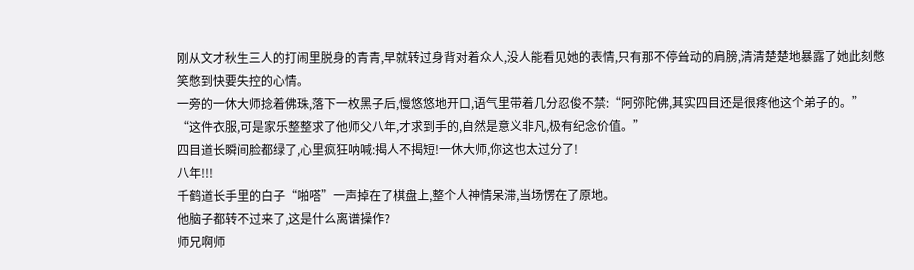刚从文才秋生三人的打闹里脱身的青青,早就转过身背对着众人,没人能看见她的表情,只有那不停耸动的肩膀,清清楚楚地暴露了她此刻憋笑憋到快要失控的心情。
一旁的一休大师捻着佛珠,落下一枚黑子后,慢悠悠地开口,语气里带着几分忍俊不禁:“阿弥陀佛,其实四目还是很疼他这个弟子的。”
“这件衣服,可是家乐整整求了他师父八年,才求到手的,自然是意义非凡,极有纪念价值。”
四目道长瞬间脸都绿了,心里疯狂呐喊:揭人不揭短!一休大师,你这也太过分了!
八年!!!
千鹤道长手里的白子“啪嗒”一声掉在了棋盘上,整个人神情呆滞,当场愣在了原地。
他脑子都转不过来了,这是什么离谱操作?
师兄啊师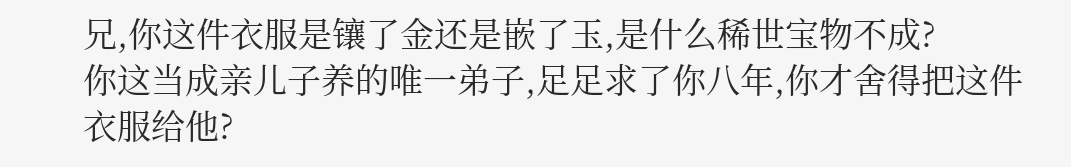兄,你这件衣服是镶了金还是嵌了玉,是什么稀世宝物不成?
你这当成亲儿子养的唯一弟子,足足求了你八年,你才舍得把这件衣服给他?